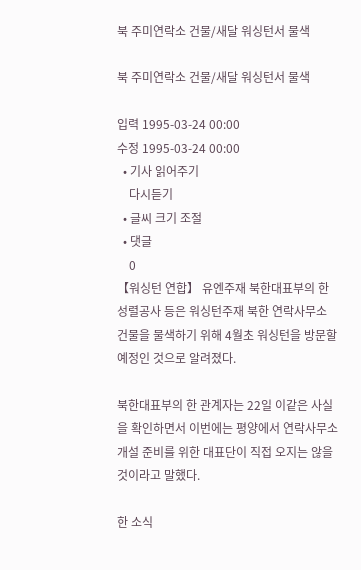북 주미연락소 건물/새달 워싱턴서 물색

북 주미연락소 건물/새달 워싱턴서 물색

입력 1995-03-24 00:00
수정 1995-03-24 00:00
  • 기사 읽어주기
    다시듣기
  • 글씨 크기 조절
  • 댓글
    0
【워싱턴 연합】 유엔주재 북한대표부의 한성렬공사 등은 워싱턴주재 북한 연락사무소 건물을 물색하기 위해 4월초 워싱턴을 방문할 예정인 것으로 알려졌다.

북한대표부의 한 관계자는 22일 이같은 사실을 확인하면서 이번에는 평양에서 연락사무소 개설 준비를 위한 대표단이 직접 오지는 않을 것이라고 말했다.

한 소식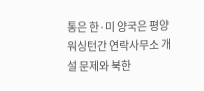통은 한·미 양국은 평양워싱턴간 연락사무소 개설 문제와 북한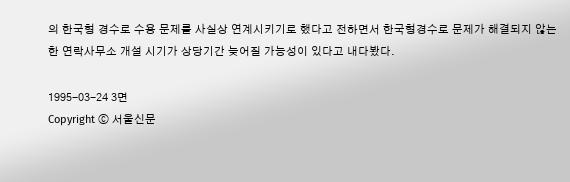의 한국형 경수로 수용 문제를 사실상 연계시키기로 했다고 전하면서 한국형경수로 문제가 해결되지 않는 한 연락사무소 개설 시기가 상당기간 늦어질 가능성이 있다고 내다봤다.

1995-03-24 3면
Copyright ⓒ 서울신문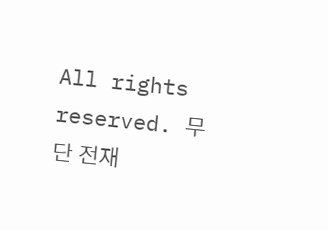All rights reserved. 무단 전재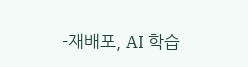-재배포, AI 학습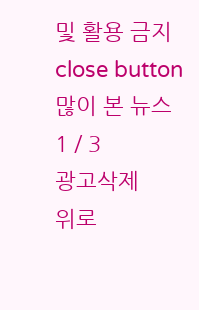및 활용 금지
close button
많이 본 뉴스
1 / 3
광고삭제
위로